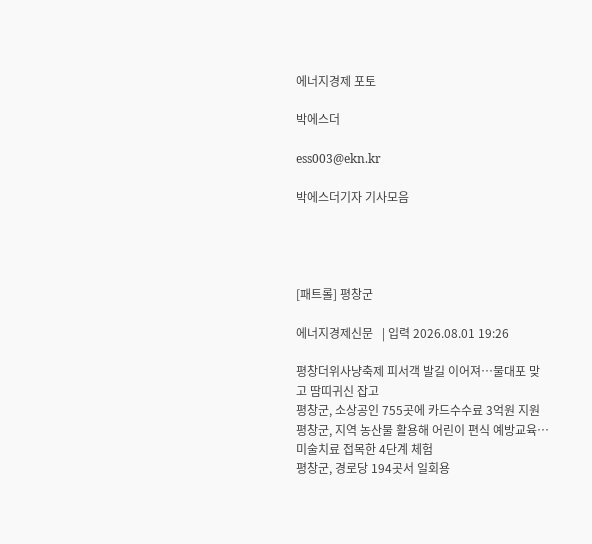에너지경제 포토

박에스더

ess003@ekn.kr

박에스더기자 기사모음




[패트롤] 평창군

에너지경제신문   | 입력 2026.08.01 19:26

평창더위사냥축제 피서객 발길 이어져…물대포 맞고 땀띠귀신 잡고
평창군, 소상공인 755곳에 카드수수료 3억원 지원
평창군, 지역 농산물 활용해 어린이 편식 예방교육…미술치료 접목한 4단계 체험
평창군, 경로당 194곳서 일회용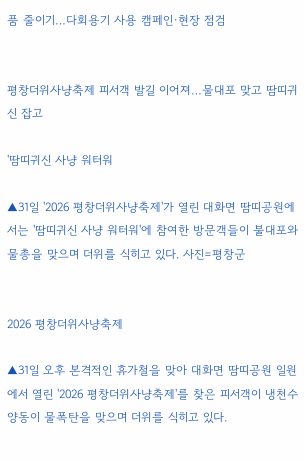품 줄이기…다회용기 사용 캠페인·현장 점검


평창더위사냥축제 피서객 발길 이어져…물대포 맞고 땀띠귀신 잡고

'땀띠귀신 사냥 워터워

▲31일 '2026 평창더위사냥축제'가 열린 대화면 땀띠공원에서는 '땀띠귀신 사냥 워터워'에 참여한 방문객들이 불대포와 물총을 맞으며 더위를 식히고 있다. 사진=평창군


2026 평창더위사냥축제

▲31일 오후 본격적인 휴가철을 맞아 대화면 땀띠공원 일원에서 열린 '2026 평창더위사냥축제'를 찾은 피서객이 냉천수 양동이 물폭탄을 맞으며 더위를 식히고 있다.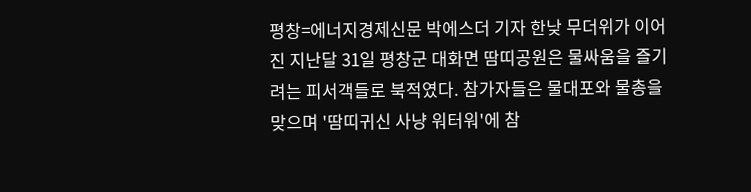평창=에너지경제신문 박에스더 기자 한낮 무더위가 이어진 지난달 31일 평창군 대화면 땀띠공원은 물싸움을 즐기려는 피서객들로 북적였다. 참가자들은 물대포와 물총을 맞으며 '땀띠귀신 사냥 워터워'에 참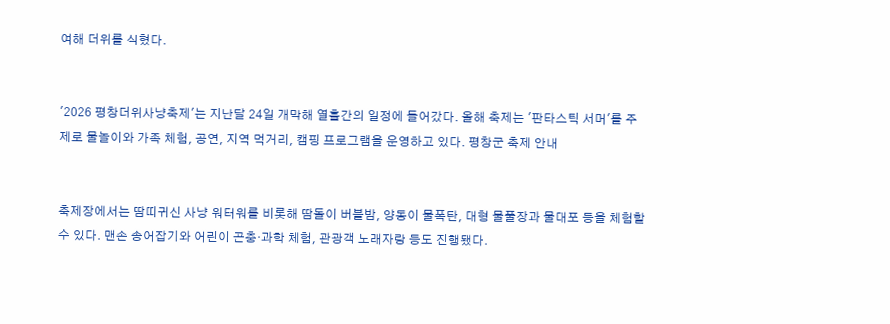여해 더위를 식혔다.


'2026 평창더위사냥축제'는 지난달 24일 개막해 열흘간의 일정에 들어갔다. 올해 축제는 '판타스틱 서머'를 주제로 물놀이와 가족 체험, 공연, 지역 먹거리, 캠핑 프로그램을 운영하고 있다. 평창군 축제 안내


축제장에서는 땀띠귀신 사냥 워터워를 비롯해 땀돌이 버블밤, 양동이 물폭탄, 대형 물풀장과 물대포 등을 체험할 수 있다. 맨손 송어잡기와 어린이 곤충·과학 체험, 관광객 노래자랑 등도 진행됐다.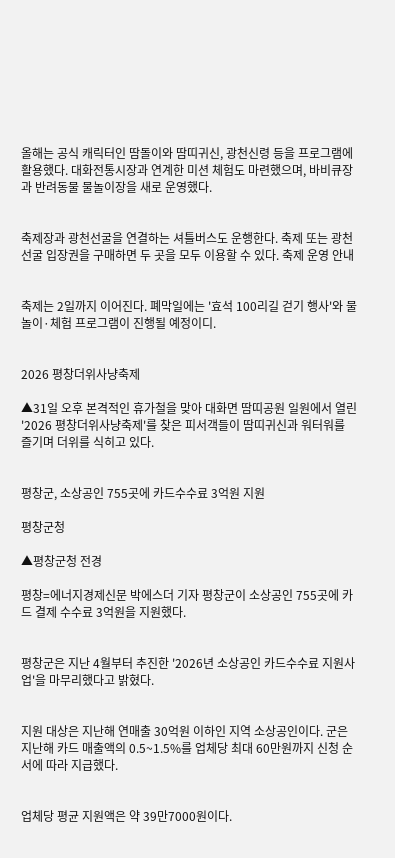올해는 공식 캐릭터인 땀돌이와 땀띠귀신, 광천신령 등을 프로그램에 활용했다. 대화전통시장과 연계한 미션 체험도 마련했으며, 바비큐장과 반려동물 물놀이장을 새로 운영했다.


축제장과 광천선굴을 연결하는 셔틀버스도 운행한다. 축제 또는 광천선굴 입장권을 구매하면 두 곳을 모두 이용할 수 있다. 축제 운영 안내


축제는 2일까지 이어진다. 폐막일에는 '효석 100리길 걷기 행사'와 물놀이·체험 프로그램이 진행될 예정이디.


2026 평창더위사냥축제

▲31일 오후 본격적인 휴가철을 맞아 대화면 땀띠공원 일원에서 열린 '2026 평창더위사냥축제'를 찾은 피서객들이 땀띠귀신과 워터워를 즐기며 더위를 식히고 있다.


평창군, 소상공인 755곳에 카드수수료 3억원 지원

평창군청

▲평창군청 전경

평창=에너지경제신문 박에스더 기자 평창군이 소상공인 755곳에 카드 결제 수수료 3억원을 지원했다.


평창군은 지난 4월부터 추진한 '2026년 소상공인 카드수수료 지원사업'을 마무리했다고 밝혔다.


지원 대상은 지난해 연매출 30억원 이하인 지역 소상공인이다. 군은 지난해 카드 매출액의 0.5~1.5%를 업체당 최대 60만원까지 신청 순서에 따라 지급했다.


업체당 평균 지원액은 약 39만7000원이다.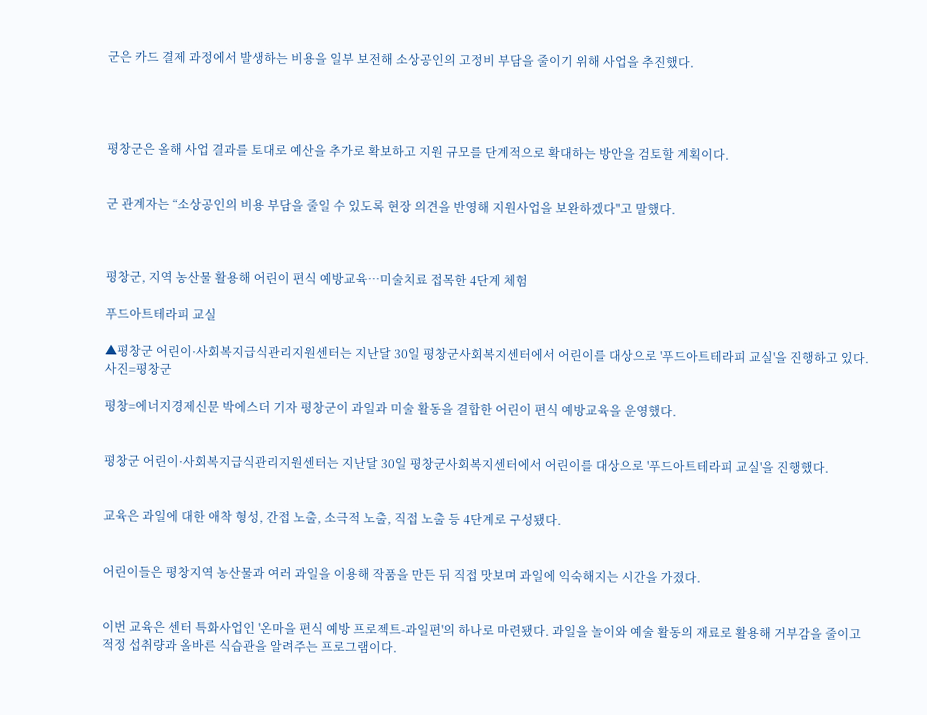군은 카드 결제 과정에서 발생하는 비용을 일부 보전해 소상공인의 고정비 부담을 줄이기 위해 사업을 추진했다.




평창군은 올해 사업 결과를 토대로 예산을 추가로 확보하고 지원 규모를 단계적으로 확대하는 방안을 검토할 계획이다.


군 관계자는 “소상공인의 비용 부담을 줄일 수 있도록 현장 의견을 반영해 지원사업을 보완하겠다"고 말했다.



평창군, 지역 농산물 활용해 어린이 편식 예방교육…미술치료 접목한 4단계 체험

푸드아트테라피 교실

▲평창군 어린이·사회복지급식관리지원센터는 지난달 30일 평창군사회복지센터에서 어린이를 대상으로 '푸드아트테라피 교실'을 진행하고 있다. 사진=평창군

평창=에너지경제신문 박에스더 기자 평창군이 과일과 미술 활동을 결합한 어린이 편식 예방교육을 운영했다.


평창군 어린이·사회복지급식관리지원센터는 지난달 30일 평창군사회복지센터에서 어린이를 대상으로 '푸드아트테라피 교실'을 진행했다.


교육은 과일에 대한 애착 형성, 간접 노출, 소극적 노출, 직접 노출 등 4단계로 구성됐다.


어린이들은 평창지역 농산물과 여러 과일을 이용해 작품을 만든 뒤 직접 맛보며 과일에 익숙해지는 시간을 가졌다.


이번 교육은 센터 특화사업인 '온마을 편식 예방 프로젝트-과일편'의 하나로 마련됐다. 과일을 놀이와 예술 활동의 재료로 활용해 거부감을 줄이고 적정 섭취량과 올바른 식습관을 알려주는 프로그램이다.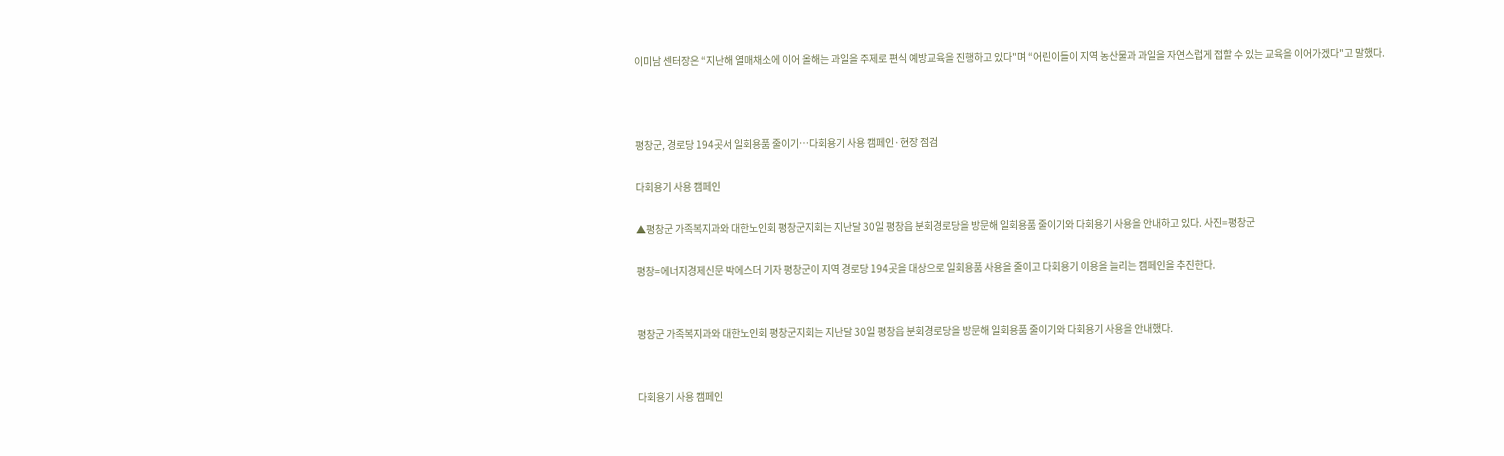이미남 센터장은 “지난해 열매채소에 이어 올해는 과일을 주제로 편식 예방교육을 진행하고 있다"며 “어린이들이 지역 농산물과 과일을 자연스럽게 접할 수 있는 교육을 이어가겠다"고 말했다.



평창군, 경로당 194곳서 일회용품 줄이기…다회용기 사용 캠페인·현장 점검

다회용기 사용 캠페인

▲평창군 가족복지과와 대한노인회 평창군지회는 지난달 30일 평창읍 분회경로당을 방문해 일회용품 줄이기와 다회용기 사용을 안내하고 있다. 사진=평창군

평창=에너지경제신문 박에스더 기자 평창군이 지역 경로당 194곳을 대상으로 일회용품 사용을 줄이고 다회용기 이용을 늘리는 캠페인을 추진한다.


평창군 가족복지과와 대한노인회 평창군지회는 지난달 30일 평창읍 분회경로당을 방문해 일회용품 줄이기와 다회용기 사용을 안내했다.


다회용기 사용 캠페인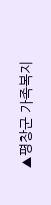▲평창군 가족복지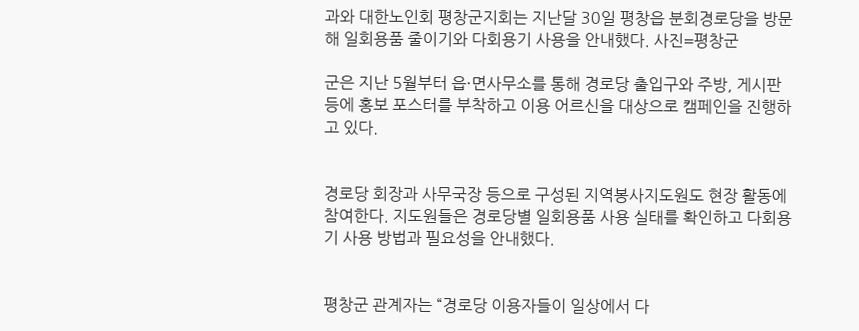과와 대한노인회 평창군지회는 지난달 30일 평창읍 분회경로당을 방문해 일회용품 줄이기와 다회용기 사용을 안내했다. 사진=평창군

군은 지난 5월부터 읍·면사무소를 통해 경로당 출입구와 주방, 게시판 등에 홍보 포스터를 부착하고 이용 어르신을 대상으로 캠페인을 진행하고 있다.


경로당 회장과 사무국장 등으로 구성된 지역봉사지도원도 현장 활동에 참여한다. 지도원들은 경로당별 일회용품 사용 실태를 확인하고 다회용기 사용 방법과 필요성을 안내했다.


평창군 관계자는 “경로당 이용자들이 일상에서 다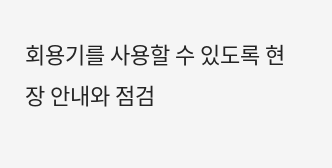회용기를 사용할 수 있도록 현장 안내와 점검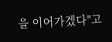을 이어가겠다"고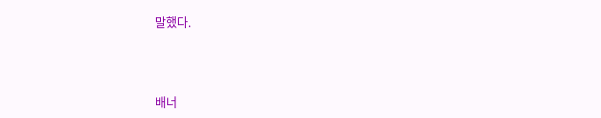말했다.



배너